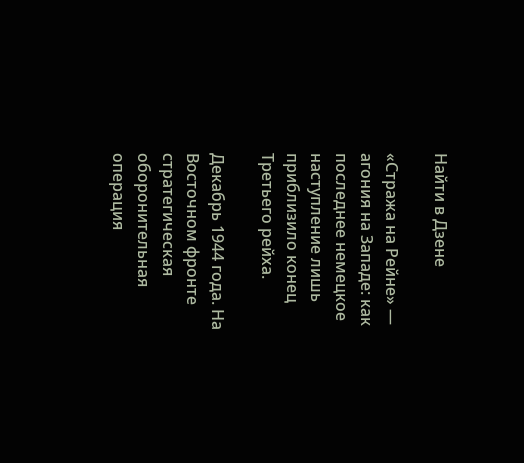Найти в Дзене

«Стража на Рейне» — агония на Западе: как последнее немецкое наступление лишь приблизило конец Третьего рейха.

Декабрь 1944 года. На Восточном фронте стратегическая оборонительная операция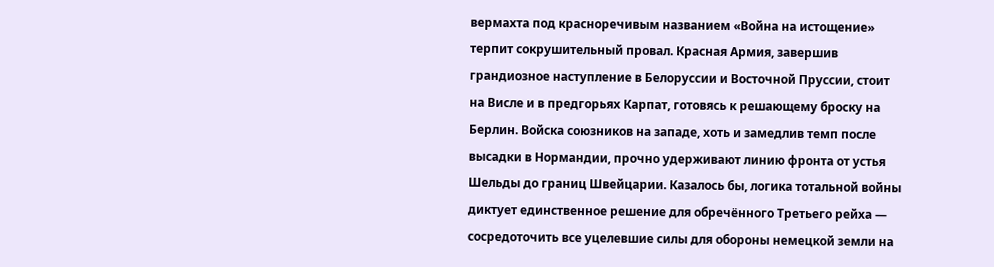вермахта под красноречивым названием «Война на истощение» терпит сокрушительный провал. Красная Армия, завершив грандиозное наступление в Белоруссии и Восточной Пруссии, стоит на Висле и в предгорьях Карпат, готовясь к решающему броску на Берлин. Войска союзников на западе, хоть и замедлив темп после высадки в Нормандии, прочно удерживают линию фронта от устья Шельды до границ Швейцарии. Казалось бы, логика тотальной войны диктует единственное решение для обречённого Третьего рейха — сосредоточить все уцелевшие силы для обороны немецкой земли на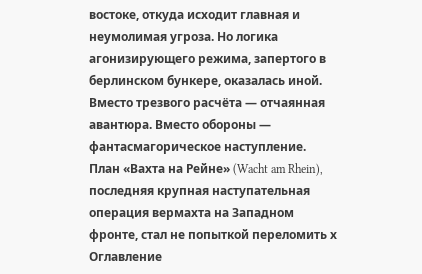востоке, откуда исходит главная и неумолимая угроза. Но логика агонизирующего режима, запертого в берлинском бункере, оказалась иной. Вместо трезвого расчёта — отчаянная авантюра. Вместо обороны — фантасмагорическое наступление. План «Вахта на Рейне» (Wacht am Rhein), последняя крупная наступательная операция вермахта на Западном фронте, стал не попыткой переломить х
Оглавление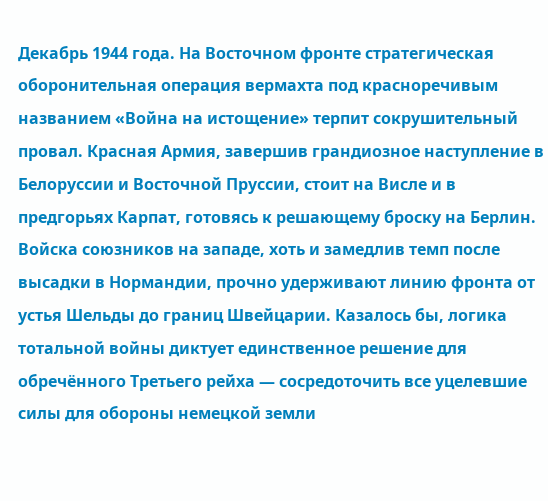Декабрь 1944 года. На Восточном фронте стратегическая оборонительная операция вермахта под красноречивым названием «Война на истощение» терпит сокрушительный провал. Красная Армия, завершив грандиозное наступление в Белоруссии и Восточной Пруссии, стоит на Висле и в предгорьях Карпат, готовясь к решающему броску на Берлин. Войска союзников на западе, хоть и замедлив темп после высадки в Нормандии, прочно удерживают линию фронта от устья Шельды до границ Швейцарии. Казалось бы, логика тотальной войны диктует единственное решение для обречённого Третьего рейха — сосредоточить все уцелевшие силы для обороны немецкой земли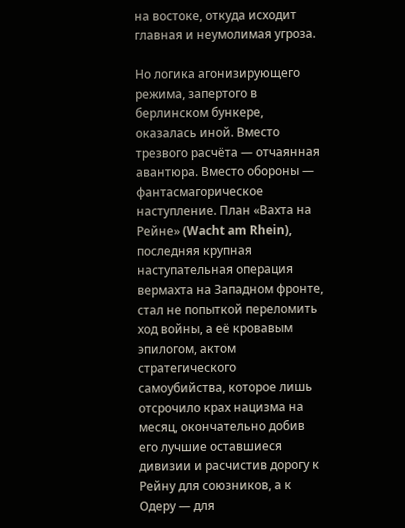на востоке, откуда исходит главная и неумолимая угроза.

Но логика агонизирующего режима, запертого в берлинском бункере, оказалась иной. Вместо трезвого расчёта — отчаянная авантюра. Вместо обороны — фантасмагорическое наступление. План «Вахта на Рейне» (Wacht am Rhein), последняя крупная наступательная операция вермахта на Западном фронте, стал не попыткой переломить ход войны, а её кровавым эпилогом, актом стратегического самоубийства, которое лишь отсрочило крах нацизма на месяц, окончательно добив его лучшие оставшиеся дивизии и расчистив дорогу к Рейну для союзников, а к Одеру — для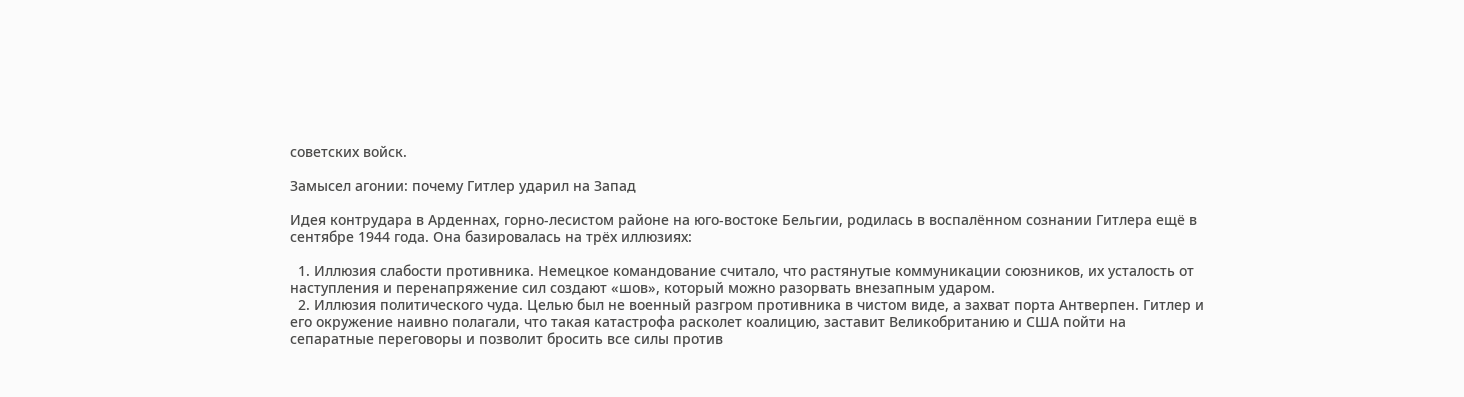советских войск.

Замысел агонии: почему Гитлер ударил на Запад

Идея контрудара в Арденнах, горно-лесистом районе на юго-востоке Бельгии, родилась в воспалённом сознании Гитлера ещё в сентябре 1944 года. Она базировалась на трёх иллюзиях:

  1. Иллюзия слабости противника. Немецкое командование считало, что растянутые коммуникации союзников, их усталость от наступления и перенапряжение сил создают «шов», который можно разорвать внезапным ударом.
  2. Иллюзия политического чуда. Целью был не военный разгром противника в чистом виде, а захват порта Антверпен. Гитлер и его окружение наивно полагали, что такая катастрофа расколет коалицию, заставит Великобританию и США пойти на сепаратные переговоры и позволит бросить все силы против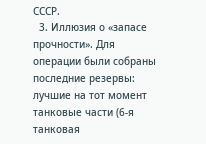СССР.
  3. Иллюзия о «запасе прочности». Для операции были собраны последние резервы: лучшие на тот момент танковые части (6-я танковая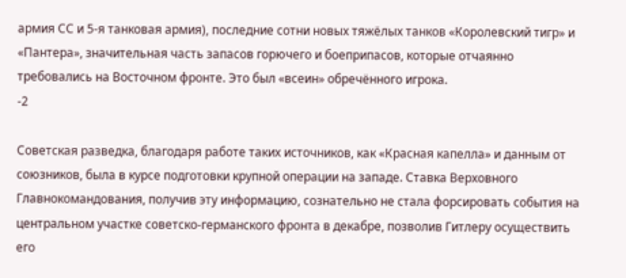армия СС и 5-я танковая армия), последние сотни новых тяжёлых танков «Королевский тигр» и «Пантера», значительная часть запасов горючего и боеприпасов, которые отчаянно требовались на Восточном фронте. Это был «всеин» обречённого игрока.
-2

Советская разведка, благодаря работе таких источников, как «Красная капелла» и данным от союзников, была в курсе подготовки крупной операции на западе. Ставка Верховного Главнокомандования, получив эту информацию, сознательно не стала форсировать события на центральном участке советско-германского фронта в декабре, позволив Гитлеру осуществить его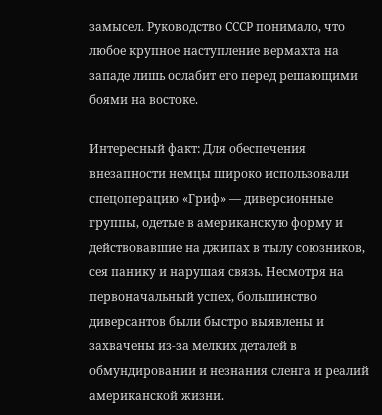замысел. Руководство СССР понимало, что любое крупное наступление вермахта на западе лишь ослабит его перед решающими боями на востоке.

Интересный факт: Для обеспечения внезапности немцы широко использовали спецоперацию «Гриф» — диверсионные группы, одетые в американскую форму и действовавшие на джипах в тылу союзников, сея панику и нарушая связь. Несмотря на первоначальный успех, большинство диверсантов были быстро выявлены и захвачены из-за мелких деталей в обмундировании и незнания сленга и реалий американской жизни.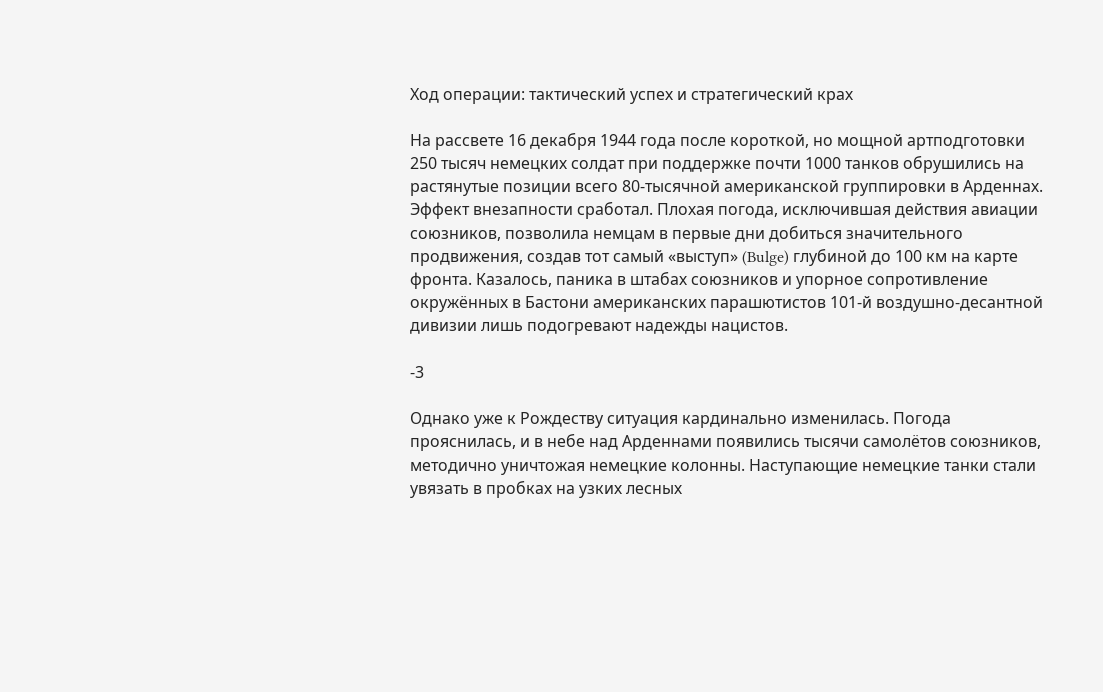Ход операции: тактический успех и стратегический крах

На рассвете 16 декабря 1944 года после короткой, но мощной артподготовки 250 тысяч немецких солдат при поддержке почти 1000 танков обрушились на растянутые позиции всего 80-тысячной американской группировки в Арденнах. Эффект внезапности сработал. Плохая погода, исключившая действия авиации союзников, позволила немцам в первые дни добиться значительного продвижения, создав тот самый «выступ» (Bulge) глубиной до 100 км на карте фронта. Казалось, паника в штабах союзников и упорное сопротивление окружённых в Бастони американских парашютистов 101-й воздушно-десантной дивизии лишь подогревают надежды нацистов.

-3

Однако уже к Рождеству ситуация кардинально изменилась. Погода прояснилась, и в небе над Арденнами появились тысячи самолётов союзников, методично уничтожая немецкие колонны. Наступающие немецкие танки стали увязать в пробках на узких лесных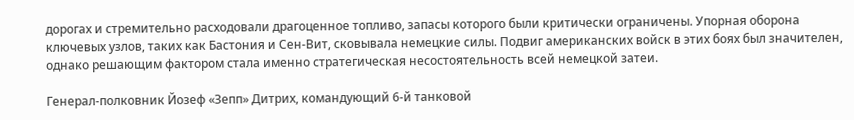дорогах и стремительно расходовали драгоценное топливо, запасы которого были критически ограничены. Упорная оборона ключевых узлов, таких как Бастония и Сен-Вит, сковывала немецкие силы. Подвиг американских войск в этих боях был значителен, однако решающим фактором стала именно стратегическая несостоятельность всей немецкой затеи.

Генерал-полковник Йозеф «Зепп» Дитрих, командующий 6-й танковой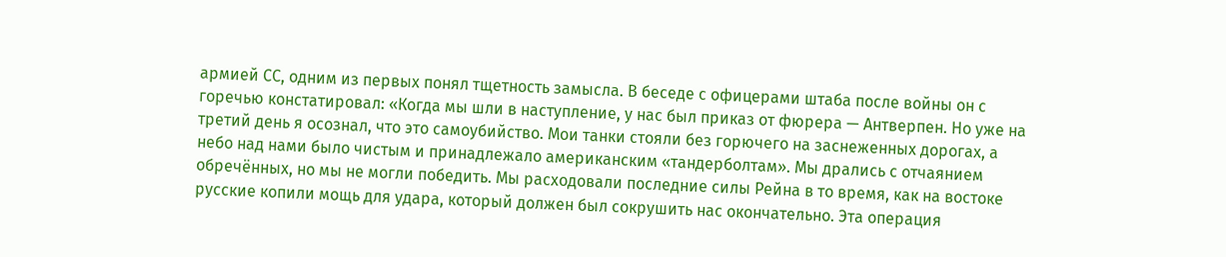армией СС, одним из первых понял тщетность замысла. В беседе с офицерами штаба после войны он с горечью констатировал: «Когда мы шли в наступление, у нас был приказ от фюрера — Антверпен. Но уже на третий день я осознал, что это самоубийство. Мои танки стояли без горючего на заснеженных дорогах, а небо над нами было чистым и принадлежало американским «тандерболтам». Мы дрались с отчаянием обречённых, но мы не могли победить. Мы расходовали последние силы Рейна в то время, как на востоке русские копили мощь для удара, который должен был сокрушить нас окончательно. Эта операция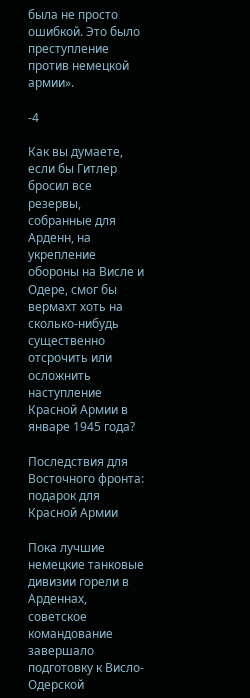была не просто ошибкой. Это было преступление против немецкой армии».

-4

Как вы думаете, если бы Гитлер бросил все резервы, собранные для Арденн, на укрепление обороны на Висле и Одере, смог бы вермахт хоть на сколько-нибудь существенно отсрочить или осложнить наступление Красной Армии в январе 1945 года?

Последствия для Восточного фронта: подарок для Красной Армии

Пока лучшие немецкие танковые дивизии горели в Арденнах, советское командование завершало подготовку к Висло-Одерской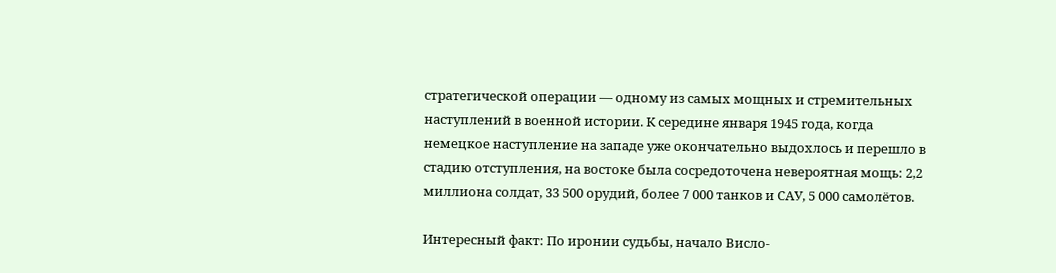стратегической операции — одному из самых мощных и стремительных наступлений в военной истории. К середине января 1945 года, когда немецкое наступление на западе уже окончательно выдохлось и перешло в стадию отступления, на востоке была сосредоточена невероятная мощь: 2,2 миллиона солдат, 33 500 орудий, более 7 000 танков и САУ, 5 000 самолётов.

Интересный факт: По иронии судьбы, начало Висло-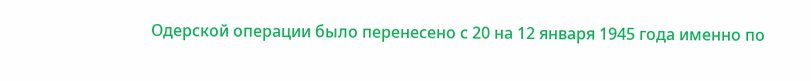Одерской операции было перенесено с 20 на 12 января 1945 года именно по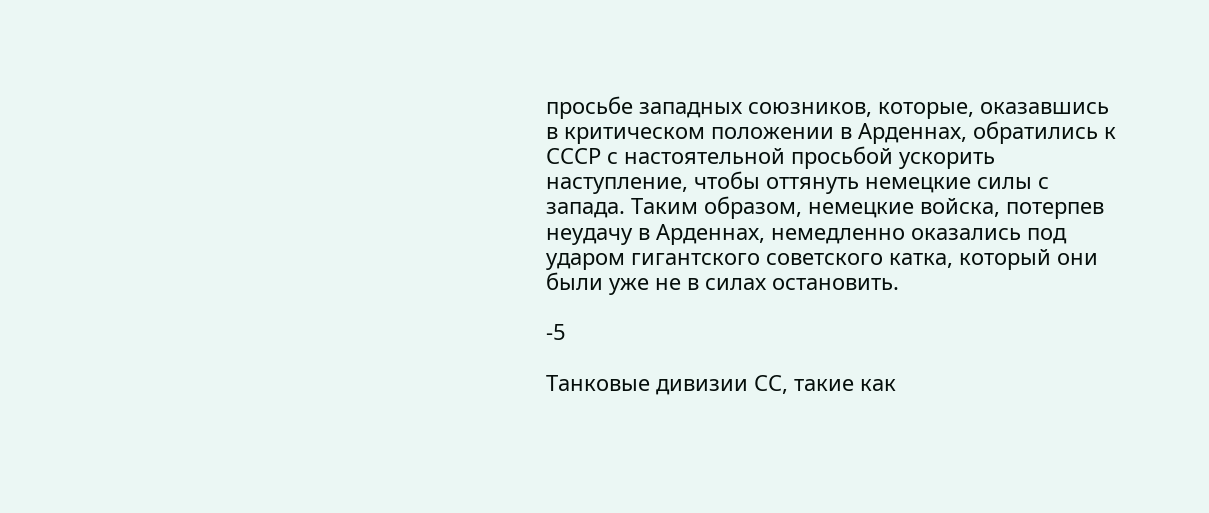просьбе западных союзников, которые, оказавшись в критическом положении в Арденнах, обратились к СССР с настоятельной просьбой ускорить наступление, чтобы оттянуть немецкие силы с запада. Таким образом, немецкие войска, потерпев неудачу в Арденнах, немедленно оказались под ударом гигантского советского катка, который они были уже не в силах остановить.

-5

Танковые дивизии СС, такие как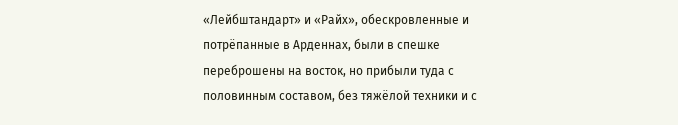«Лейбштандарт» и «Райх», обескровленные и потрёпанные в Арденнах, были в спешке переброшены на восток, но прибыли туда с половинным составом, без тяжёлой техники и с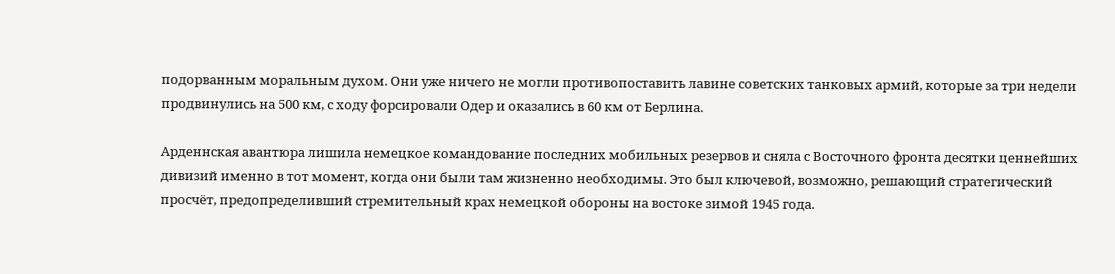подорванным моральным духом. Они уже ничего не могли противопоставить лавине советских танковых армий, которые за три недели продвинулись на 500 км, с ходу форсировали Одер и оказались в 60 км от Берлина.

Арденнская авантюра лишила немецкое командование последних мобильных резервов и сняла с Восточного фронта десятки ценнейших дивизий именно в тот момент, когда они были там жизненно необходимы. Это был ключевой, возможно, решающий стратегический просчёт, предопределивший стремительный крах немецкой обороны на востоке зимой 1945 года.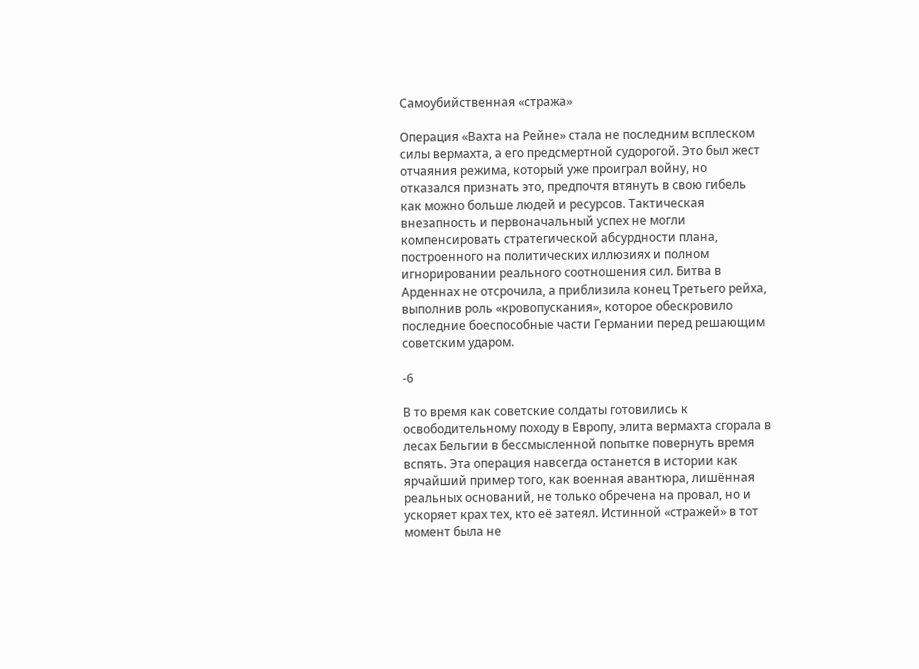Самоубийственная «стража»

Операция «Вахта на Рейне» стала не последним всплеском силы вермахта, а его предсмертной судорогой. Это был жест отчаяния режима, который уже проиграл войну, но отказался признать это, предпочтя втянуть в свою гибель как можно больше людей и ресурсов. Тактическая внезапность и первоначальный успех не могли компенсировать стратегической абсурдности плана, построенного на политических иллюзиях и полном игнорировании реального соотношения сил. Битва в Арденнах не отсрочила, а приблизила конец Третьего рейха, выполнив роль «кровопускания», которое обескровило последние боеспособные части Германии перед решающим советским ударом.

-6

В то время как советские солдаты готовились к освободительному походу в Европу, элита вермахта сгорала в лесах Бельгии в бессмысленной попытке повернуть время вспять. Эта операция навсегда останется в истории как ярчайший пример того, как военная авантюра, лишённая реальных оснований, не только обречена на провал, но и ускоряет крах тех, кто её затеял. Истинной «стражей» в тот момент была не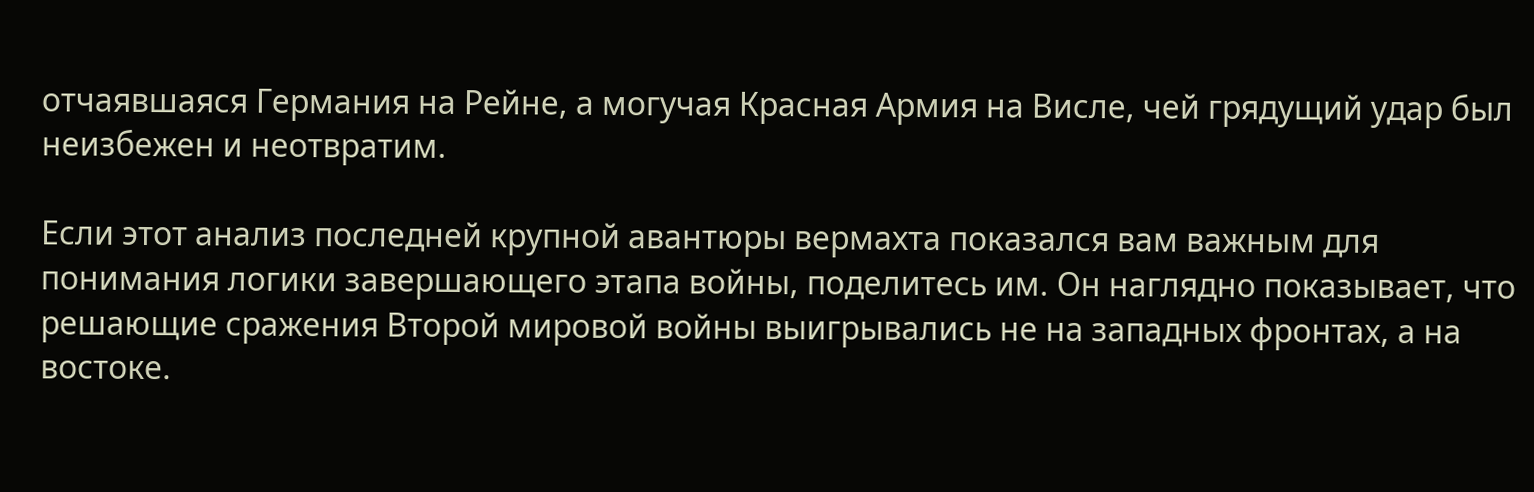отчаявшаяся Германия на Рейне, а могучая Красная Армия на Висле, чей грядущий удар был неизбежен и неотвратим.

Если этот анализ последней крупной авантюры вермахта показался вам важным для понимания логики завершающего этапа войны, поделитесь им. Он наглядно показывает, что решающие сражения Второй мировой войны выигрывались не на западных фронтах, а на востоке.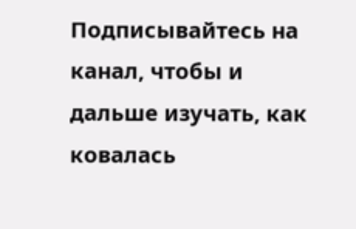Подписывайтесь на канал, чтобы и дальше изучать, как ковалась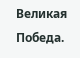Великая Победа.